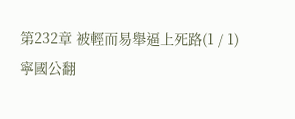第232章 被輕而易舉逼上死路(1 / 1)
寧國公翻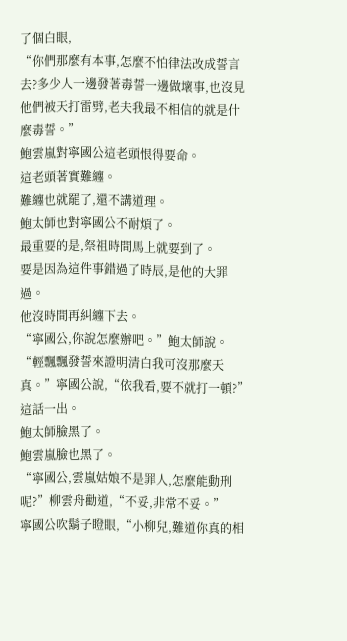了個白眼,
“你們那麼有本事,怎麼不怕律法改成誓言去?多少人一邊發著毒誓一邊做壞事,也沒見他們被天打雷劈,老夫我最不相信的就是什麼毒誓。”
鮑雲嵐對寧國公這老頭恨得要命。
這老頭著實難纏。
難纏也就罷了,還不講道理。
鮑太師也對寧國公不耐煩了。
最重要的是,祭祖時間馬上就要到了。
要是因為這件事錯過了時辰,是他的大罪過。
他沒時間再糾纏下去。
“寧國公,你說怎麼辦吧。”鮑太師說。
“輕飄飄發誓來證明清白我可沒那麼天真。”寧國公說,“依我看,要不就打一頓?”
這話一出。
鮑太師臉黑了。
鮑雲嵐臉也黑了。
“寧國公,雲嵐姑娘不是罪人,怎麼能動刑呢?”柳雲舟勸道,“不妥,非常不妥。”
寧國公吹鬍子瞪眼,“小柳兒,難道你真的相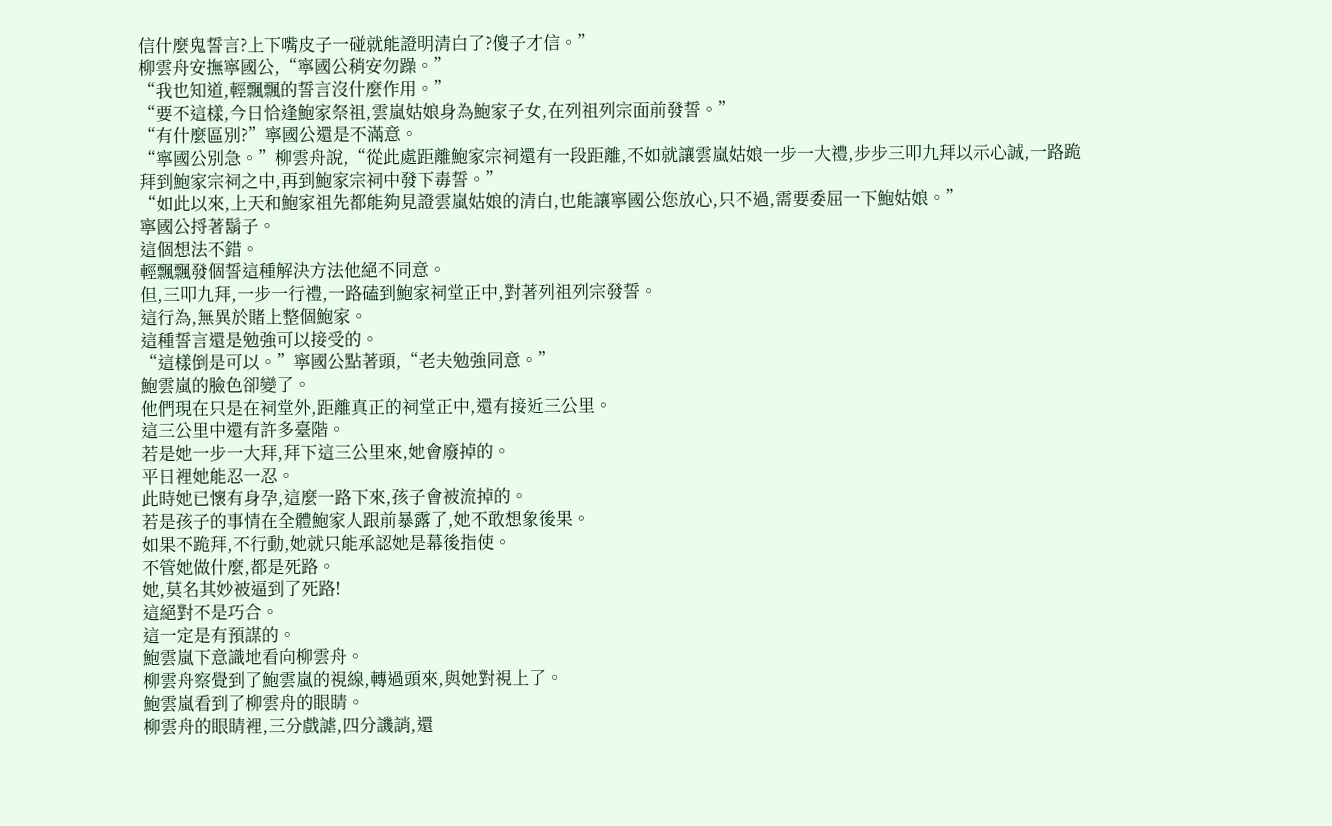信什麼鬼誓言?上下嘴皮子一碰就能證明清白了?傻子才信。”
柳雲舟安撫寧國公,“寧國公稍安勿躁。”
“我也知道,輕飄飄的誓言沒什麼作用。”
“要不這樣,今日恰逢鮑家祭祖,雲嵐姑娘身為鮑家子女,在列祖列宗面前發誓。”
“有什麼區別?”寧國公還是不滿意。
“寧國公別急。”柳雲舟說,“從此處距離鮑家宗祠還有一段距離,不如就讓雲嵐姑娘一步一大禮,步步三叩九拜以示心誠,一路跪拜到鮑家宗祠之中,再到鮑家宗祠中發下毒誓。”
“如此以來,上天和鮑家祖先都能夠見證雲嵐姑娘的清白,也能讓寧國公您放心,只不過,需要委屈一下鮑姑娘。”
寧國公捋著鬍子。
這個想法不錯。
輕飄飄發個誓這種解決方法他絕不同意。
但,三叩九拜,一步一行禮,一路磕到鮑家祠堂正中,對著列祖列宗發誓。
這行為,無異於賭上整個鮑家。
這種誓言還是勉強可以接受的。
“這樣倒是可以。”寧國公點著頭,“老夫勉強同意。”
鮑雲嵐的臉色卻變了。
他們現在只是在祠堂外,距離真正的祠堂正中,還有接近三公里。
這三公里中還有許多臺階。
若是她一步一大拜,拜下這三公里來,她會廢掉的。
平日裡她能忍一忍。
此時她已懷有身孕,這麼一路下來,孩子會被流掉的。
若是孩子的事情在全體鮑家人跟前暴露了,她不敢想象後果。
如果不跪拜,不行動,她就只能承認她是幕後指使。
不管她做什麼,都是死路。
她,莫名其妙被逼到了死路!
這絕對不是巧合。
這一定是有預謀的。
鮑雲嵐下意識地看向柳雲舟。
柳雲舟察覺到了鮑雲嵐的視線,轉過頭來,與她對視上了。
鮑雲嵐看到了柳雲舟的眼睛。
柳雲舟的眼睛裡,三分戲謔,四分譏誚,還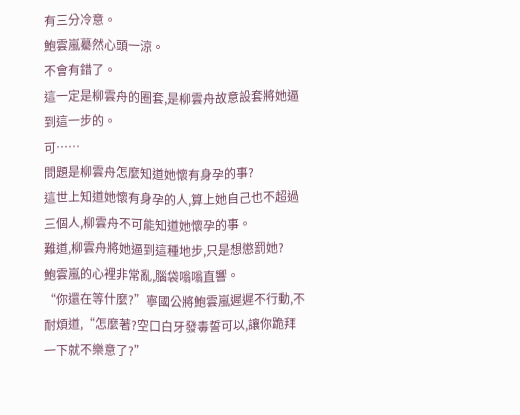有三分冷意。
鮑雲嵐驀然心頭一涼。
不會有錯了。
這一定是柳雲舟的圈套,是柳雲舟故意設套將她逼到這一步的。
可……
問題是柳雲舟怎麼知道她懷有身孕的事?
這世上知道她懷有身孕的人,算上她自己也不超過三個人,柳雲舟不可能知道她懷孕的事。
難道,柳雲舟將她逼到這種地步,只是想懲罰她?
鮑雲嵐的心裡非常亂,腦袋嗡嗡直響。
“你還在等什麼?”寧國公將鮑雲嵐遲遲不行動,不耐煩道,“怎麼著?空口白牙發毒誓可以,讓你跪拜一下就不樂意了?”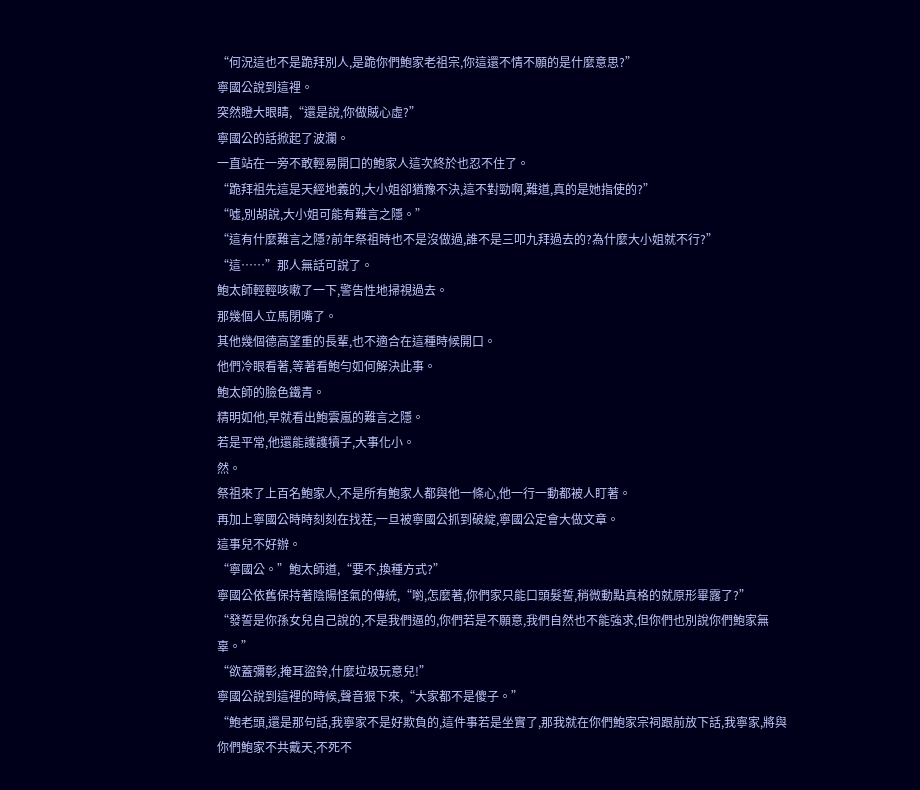“何況這也不是跪拜別人,是跪你們鮑家老祖宗,你這還不情不願的是什麼意思?”
寧國公說到這裡。
突然瞪大眼睛,“還是說,你做賊心虛?”
寧國公的話掀起了波瀾。
一直站在一旁不敢輕易開口的鮑家人這次終於也忍不住了。
“跪拜祖先這是天經地義的,大小姐卻猶豫不決,這不對勁啊,難道,真的是她指使的?”
“噓,別胡說,大小姐可能有難言之隱。”
“這有什麼難言之隱?前年祭祖時也不是沒做過,誰不是三叩九拜過去的?為什麼大小姐就不行?”
“這……”那人無話可說了。
鮑太師輕輕咳嗽了一下,警告性地掃視過去。
那幾個人立馬閉嘴了。
其他幾個德高望重的長輩,也不適合在這種時候開口。
他們冷眼看著,等著看鮑勻如何解決此事。
鮑太師的臉色鐵青。
精明如他,早就看出鮑雲嵐的難言之隱。
若是平常,他還能護護犢子,大事化小。
然。
祭祖來了上百名鮑家人,不是所有鮑家人都與他一條心,他一行一動都被人盯著。
再加上寧國公時時刻刻在找茬,一旦被寧國公抓到破綻,寧國公定會大做文章。
這事兒不好辦。
“寧國公。”鮑太師道,“要不,換種方式?”
寧國公依舊保持著陰陽怪氣的傳統,“喲,怎麼著,你們家只能口頭髮誓,稍微動點真格的就原形畢露了?”
“發誓是你孫女兒自己說的,不是我們逼的,你們若是不願意,我們自然也不能強求,但你們也別說你們鮑家無辜。”
“欲蓋彌彰,掩耳盜鈴,什麼垃圾玩意兒!”
寧國公說到這裡的時候,聲音狠下來,“大家都不是傻子。”
“鮑老頭,還是那句話,我寧家不是好欺負的,這件事若是坐實了,那我就在你們鮑家宗祠跟前放下話,我寧家,將與你們鮑家不共戴天,不死不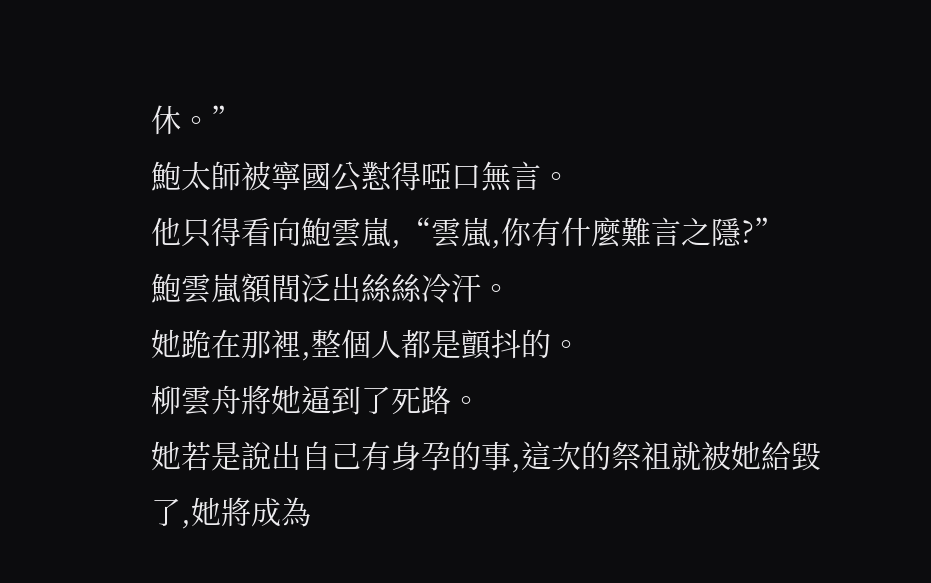休。”
鮑太師被寧國公懟得啞口無言。
他只得看向鮑雲嵐,“雲嵐,你有什麼難言之隱?”
鮑雲嵐額間泛出絲絲冷汗。
她跪在那裡,整個人都是顫抖的。
柳雲舟將她逼到了死路。
她若是說出自己有身孕的事,這次的祭祖就被她給毀了,她將成為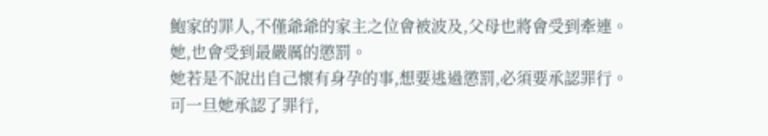鮑家的罪人,不僅爺爺的家主之位會被波及,父母也將會受到牽連。
她,也會受到最嚴厲的懲罰。
她若是不說出自己懷有身孕的事,想要逃過懲罰,必須要承認罪行。
可一旦她承認了罪行,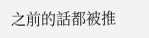之前的話都被推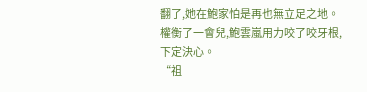翻了,她在鮑家怕是再也無立足之地。
權衡了一會兒,鮑雲嵐用力咬了咬牙根,下定決心。
“祖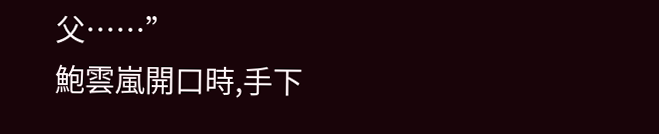父……”
鮑雲嵐開口時,手下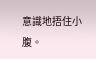意識地捂住小腹。